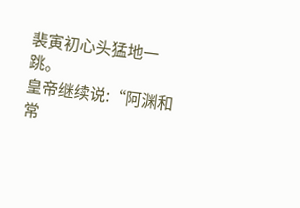裴寅初心头猛地一跳。
皇帝继续说:“阿渊和常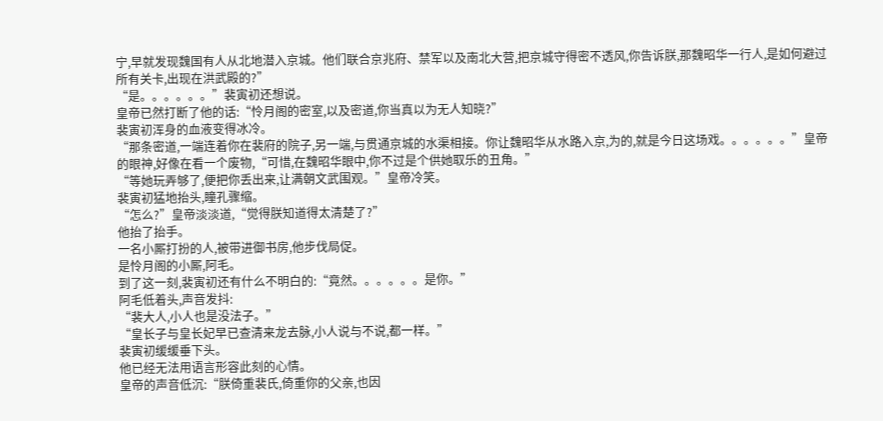宁,早就发现魏国有人从北地潜入京城。他们联合京兆府、禁军以及南北大营,把京城守得密不透风,你告诉朕,那魏昭华一行人,是如何避过所有关卡,出现在洪武殿的?”
“是。。。。。。”裴寅初还想说。
皇帝已然打断了他的话:“怜月阁的密室,以及密道,你当真以为无人知晓?”
裴寅初浑身的血液变得冰冷。
“那条密道,一端连着你在裴府的院子,另一端,与贯通京城的水渠相接。你让魏昭华从水路入京,为的,就是今日这场戏。。。。。。”皇帝的眼神,好像在看一个废物,“可惜,在魏昭华眼中,你不过是个供她取乐的丑角。”
“等她玩弄够了,便把你丢出来,让满朝文武围观。”皇帝冷笑。
裴寅初猛地抬头,瞳孔骤缩。
“怎么?”皇帝淡淡道,“觉得朕知道得太清楚了?”
他抬了抬手。
一名小厮打扮的人,被带进御书房,他步伐局促。
是怜月阁的小厮,阿毛。
到了这一刻,裴寅初还有什么不明白的:“竟然。。。。。。是你。”
阿毛低着头,声音发抖:
“裴大人,小人也是没法子。”
“皇长子与皇长妃早已查清来龙去脉,小人说与不说,都一样。”
裴寅初缓缓垂下头。
他已经无法用语言形容此刻的心情。
皇帝的声音低沉:“朕倚重裴氏,倚重你的父亲,也因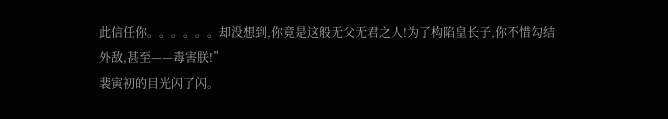此信任你。。。。。。却没想到,你竟是这般无父无君之人!为了构陷皇长子,你不惜勾结外敌,甚至——毒害朕!”
裴寅初的目光闪了闪。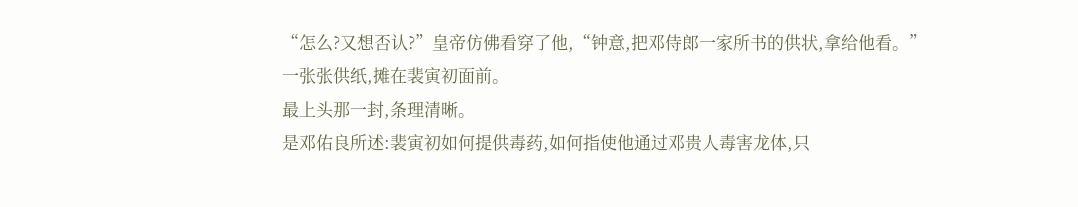“怎么?又想否认?”皇帝仿佛看穿了他,“钟意,把邓侍郎一家所书的供状,拿给他看。”
一张张供纸,摊在裴寅初面前。
最上头那一封,条理清晰。
是邓佑良所述:裴寅初如何提供毒药,如何指使他通过邓贵人毒害龙体,只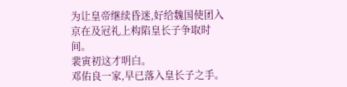为让皇帝继续昏迷,好给魏国使团入京在及冠礼上构陷皇长子争取时间。
裴寅初这才明白。
邓佑良一家,早已落入皇长子之手。